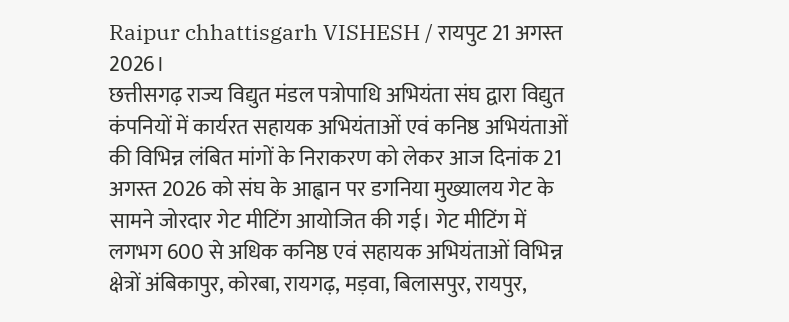Raipur chhattisgarh VISHESH / रायपुट 21 अगस्त 2026।
छत्तीसगढ़ राज्य विद्युत मंडल पत्रोपाधि अभियंता संघ द्वारा विद्युत कंपनियों में कार्यरत सहायक अभियंताओं एवं कनिष्ठ अभियंताओं की विभिन्न लंबित मांगों के निराकरण को लेकर आज दिनांक 21 अगस्त 2026 को संघ के आह्वान पर डगनिया मुख्यालय गेट के सामने जोरदार गेट मीटिंग आयोजित की गई। गेट मीटिंग में लगभग 600 से अधिक कनिष्ठ एवं सहायक अभियंताओं विभिन्न क्षेत्रों अंबिकापुर, कोरबा, रायगढ़, मड़वा, बिलासपुर, रायपुर,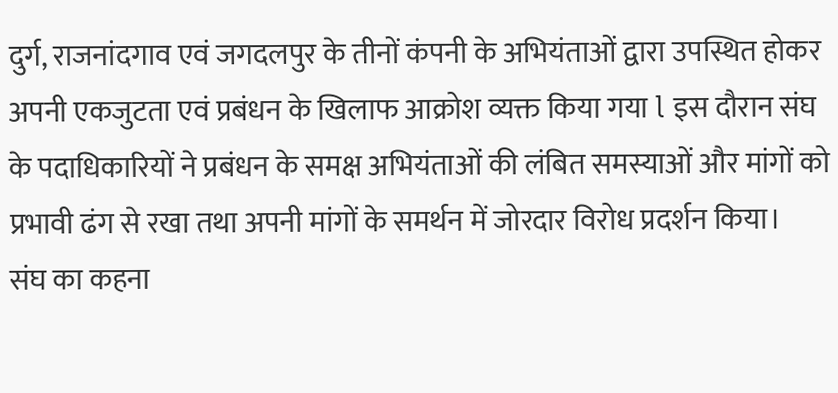दुर्ग, राजनांदगाव एवं जगदलपुर के तीनों कंपनी के अभियंताओं द्वारा उपस्थित होकर अपनी एकजुटता एवं प्रबंधन के खिलाफ आक्रोश व्यक्त किया गया l इस दौरान संघ के पदाधिकारियों ने प्रबंधन के समक्ष अभियंताओं की लंबित समस्याओं और मांगों को प्रभावी ढंग से रखा तथा अपनी मांगों के समर्थन में जोरदार विरोध प्रदर्शन किया।
संघ का कहना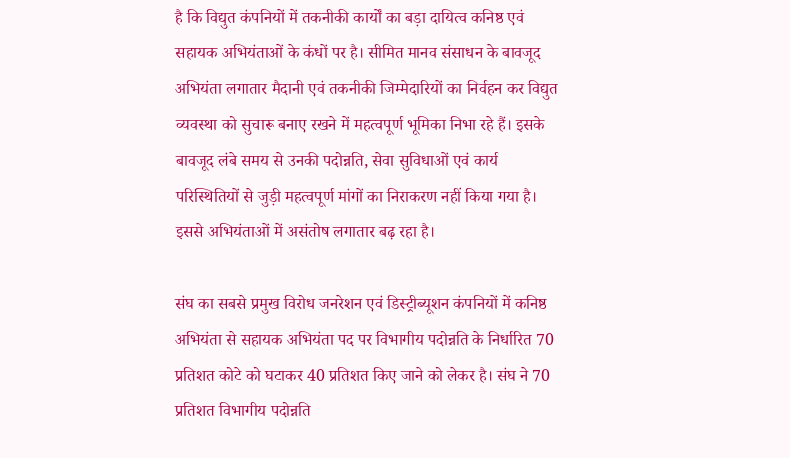है कि विद्युत कंपनियों में तकनीकी कार्यों का बड़ा दायित्व कनिष्ठ एवं सहायक अभियंताओं के कंधों पर है। सीमित मानव संसाधन के बावजूद अभियंता लगातार मैदानी एवं तकनीकी जिम्मेदारियों का निर्वहन कर विद्युत व्यवस्था को सुचारू बनाए रखने में महत्वपूर्ण भूमिका निभा रहे हैं। इसके बावजूद लंबे समय से उनकी पदोन्नति, सेवा सुविधाओं एवं कार्य परिस्थितियों से जुड़ी महत्वपूर्ण मांगों का निराकरण नहीं किया गया है। इससे अभियंताओं में असंतोष लगातार बढ़ रहा है।

संघ का सबसे प्रमुख विरोध जनरेशन एवं डिस्ट्रीब्यूशन कंपनियों में कनिष्ठ अभियंता से सहायक अभियंता पद पर विभागीय पदोन्नति के निर्धारित 70 प्रतिशत कोटे को घटाकर 40 प्रतिशत किए जाने को लेकर है। संघ ने 70 प्रतिशत विभागीय पदोन्नति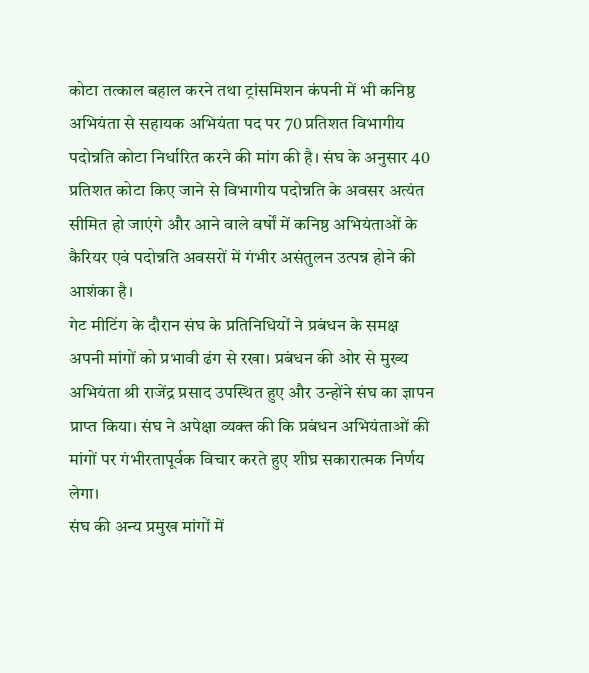कोटा तत्काल बहाल करने तथा ट्रांसमिशन कंपनी में भी कनिष्ठ अभियंता से सहायक अभियंता पद पर 70 प्रतिशत विभागीय पदोन्नति कोटा निर्धारित करने की मांग की है। संघ के अनुसार 40 प्रतिशत कोटा किए जाने से विभागीय पदोन्नति के अवसर अत्यंत सीमित हो जाएंगे और आने वाले वर्षों में कनिष्ठ अभियंताओं के कैरियर एवं पदोन्नति अवसरों में गंभीर असंतुलन उत्पन्न होने की आशंका है।
गेट मीटिंग के दौरान संघ के प्रतिनिधियों ने प्रबंधन के समक्ष अपनी मांगों को प्रभावी ढंग से रखा। प्रबंधन की ओर से मुख्य अभियंता श्री राजेंद्र प्रसाद उपस्थित हुए और उन्होंने संघ का ज्ञापन प्राप्त किया। संघ ने अपेक्षा व्यक्त की कि प्रबंधन अभियंताओं की मांगों पर गंभीरतापूर्वक विचार करते हुए शीघ्र सकारात्मक निर्णय लेगा।
संघ की अन्य प्रमुख मांगों में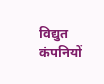विद्युत कंपनियों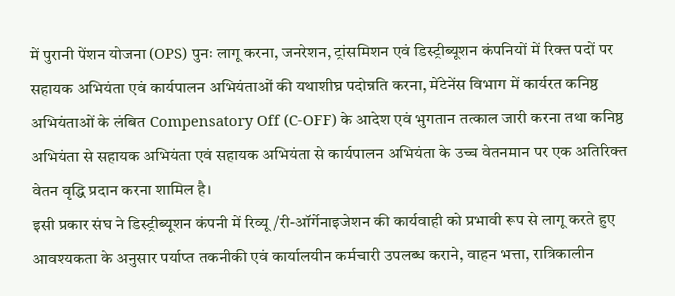में पुरानी पेंशन योजना (OPS) पुनः लागू करना, जनरेशन, ट्रांसमिशन एवं डिस्ट्रीब्यूशन कंपनियों में रिक्त पदों पर सहायक अभियंता एवं कार्यपालन अभियंताओं की यथाशीघ्र पदोन्नति करना, मेंटेनेंस विभाग में कार्यरत कनिष्ठ अभियंताओं के लंबित Compensatory Off (C-OFF) के आदेश एवं भुगतान तत्काल जारी करना तथा कनिष्ठ अभियंता से सहायक अभियंता एवं सहायक अभियंता से कार्यपालन अभियंता के उच्च वेतनमान पर एक अतिरिक्त वेतन वृद्धि प्रदान करना शामिल है।
इसी प्रकार संघ ने डिस्ट्रीब्यूशन कंपनी में रिव्यू/री-ऑर्गेनाइजेशन की कार्यवाही को प्रभावी रूप से लागू करते हुए आवश्यकता के अनुसार पर्याप्त तकनीकी एवं कार्यालयीन कर्मचारी उपलब्ध कराने, वाहन भत्ता, रात्रिकालीन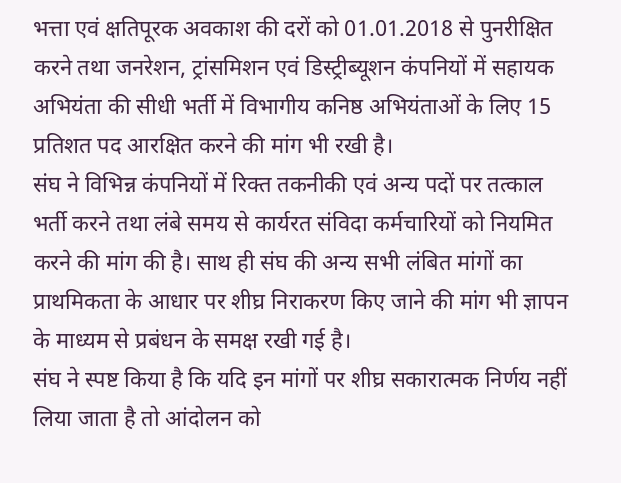भत्ता एवं क्षतिपूरक अवकाश की दरों को 01.01.2018 से पुनरीक्षित करने तथा जनरेशन, ट्रांसमिशन एवं डिस्ट्रीब्यूशन कंपनियों में सहायक अभियंता की सीधी भर्ती में विभागीय कनिष्ठ अभियंताओं के लिए 15 प्रतिशत पद आरक्षित करने की मांग भी रखी है।
संघ ने विभिन्न कंपनियों में रिक्त तकनीकी एवं अन्य पदों पर तत्काल भर्ती करने तथा लंबे समय से कार्यरत संविदा कर्मचारियों को नियमित करने की मांग की है। साथ ही संघ की अन्य सभी लंबित मांगों का प्राथमिकता के आधार पर शीघ्र निराकरण किए जाने की मांग भी ज्ञापन के माध्यम से प्रबंधन के समक्ष रखी गई है।
संघ ने स्पष्ट किया है कि यदि इन मांगों पर शीघ्र सकारात्मक निर्णय नहीं लिया जाता है तो आंदोलन को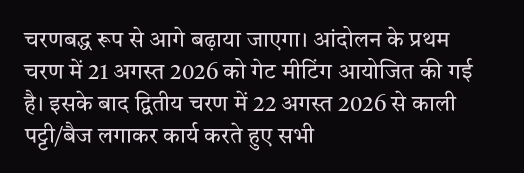चरणबद्ध रूप से आगे बढ़ाया जाएगा। आंदोलन के प्रथम चरण में 21 अगस्त 2026 को गेट मीटिंग आयोजित की गई है। इसके बाद द्वितीय चरण में 22 अगस्त 2026 से काली पट्टी/बैज लगाकर कार्य करते हुए सभी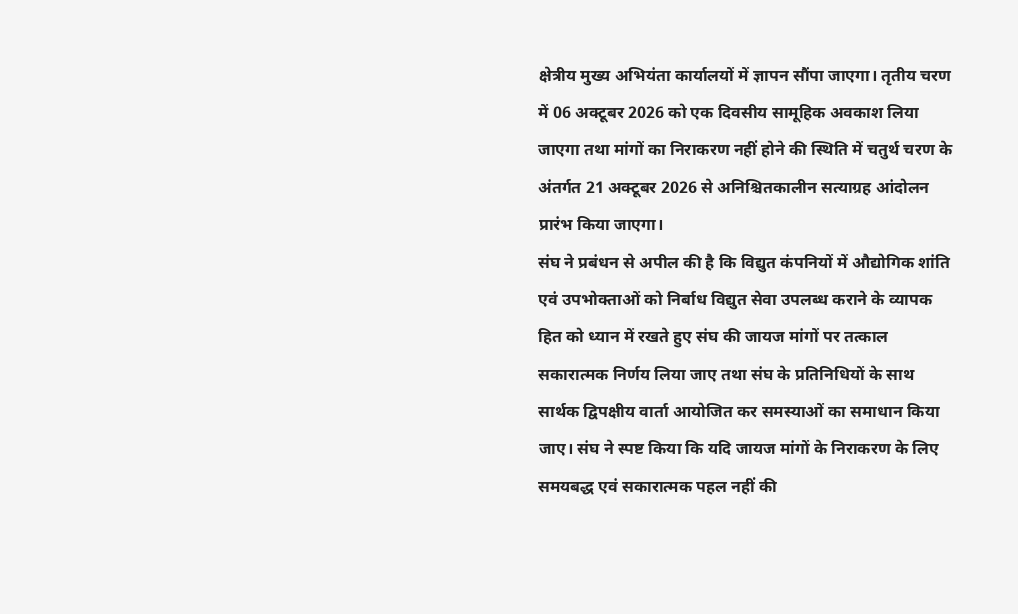क्षेत्रीय मुख्य अभियंता कार्यालयों में ज्ञापन सौंपा जाएगा। तृतीय चरण में 06 अक्टूबर 2026 को एक दिवसीय सामूहिक अवकाश लिया जाएगा तथा मांगों का निराकरण नहीं होने की स्थिति में चतुर्थ चरण के अंतर्गत 21 अक्टूबर 2026 से अनिश्चितकालीन सत्याग्रह आंदोलन प्रारंभ किया जाएगा।
संघ ने प्रबंधन से अपील की है कि विद्युत कंपनियों में औद्योगिक शांति एवं उपभोक्ताओं को निर्बाध विद्युत सेवा उपलब्ध कराने के व्यापक हित को ध्यान में रखते हुए संघ की जायज मांगों पर तत्काल सकारात्मक निर्णय लिया जाए तथा संघ के प्रतिनिधियों के साथ सार्थक द्विपक्षीय वार्ता आयोजित कर समस्याओं का समाधान किया जाए। संघ ने स्पष्ट किया कि यदि जायज मांगों के निराकरण के लिए समयबद्ध एवं सकारात्मक पहल नहीं की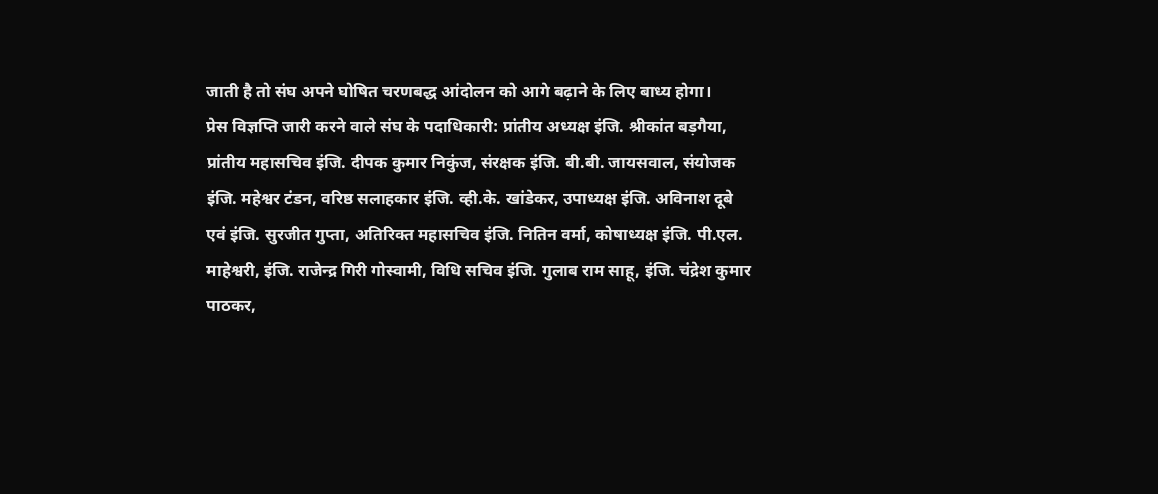जाती है तो संघ अपने घोषित चरणबद्ध आंदोलन को आगे बढ़ाने के लिए बाध्य होगा।
प्रेस विज्ञप्ति जारी करने वाले संघ के पदाधिकारी: प्रांतीय अध्यक्ष इंजि. श्रीकांत बड़गैया, प्रांतीय महासचिव इंजि. दीपक कुमार निकुंज, संरक्षक इंजि. बी.बी. जायसवाल, संयोजक इंजि. महेश्वर टंडन, वरिष्ठ सलाहकार इंजि. व्ही.के. खांडेकर, उपाध्यक्ष इंजि. अविनाश दूबे एवं इंजि. सुरजीत गुप्ता, अतिरिक्त महासचिव इंजि. नितिन वर्मा, कोषाध्यक्ष इंजि. पी.एल. माहेश्वरी, इंजि. राजेन्द्र गिरी गोस्वामी, विधि सचिव इंजि. गुलाब राम साहू, इंजि. चंद्रेश कुमार पाठकर,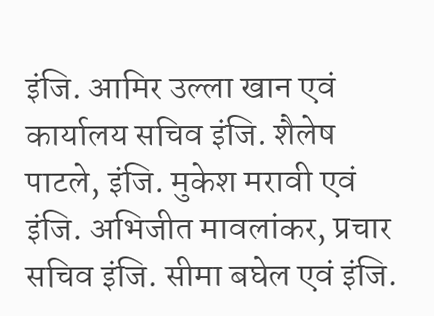इंजि. आमिर उल्ला खान एवं कार्यालय सचिव इंजि. शैलेष पाटले, इंजि. मुकेश मरावी एवं इंजि. अभिजीत मावलांकर, प्रचार सचिव इंजि. सीमा बघेल एवं इंजि.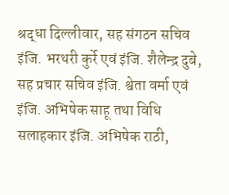श्रद्धा दिल्लीवार, सह संगठन सचिव इंजि. भरथरी कुर्रे एवं इंजि. शैलेन्द्र दुबे, सह प्रचार सचिव इंजि. श्वेता वर्मा एवं इंजि. अभिषेक साहू तथा विधि सलाहकार इंजि. अभिषेक राठी,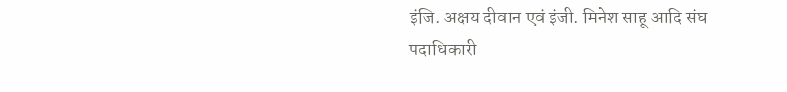इंजि. अक्षय दीवान एवं इंजी. मिनेश साहू आदि संघ पदाधिकारी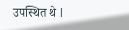उपस्थित थे l